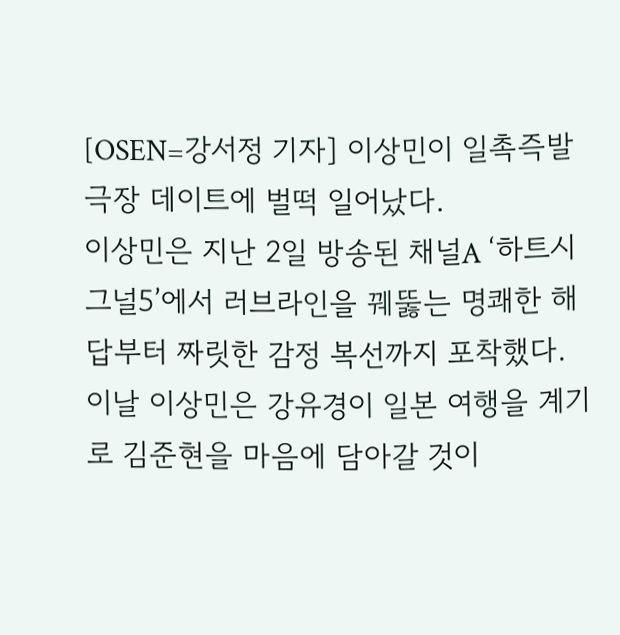[OSEN=강서정 기자] 이상민이 일촉즉발 극장 데이트에 벌떡 일어났다.
이상민은 지난 2일 방송된 채널A ‘하트시그널5’에서 러브라인을 꿰뚫는 명쾌한 해답부터 짜릿한 감정 복선까지 포착했다.
이날 이상민은 강유경이 일본 여행을 계기로 김준현을 마음에 담아갈 것이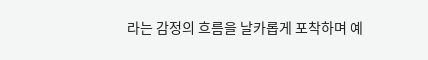라는 감정의 흐름을 날카롭게 포착하며 예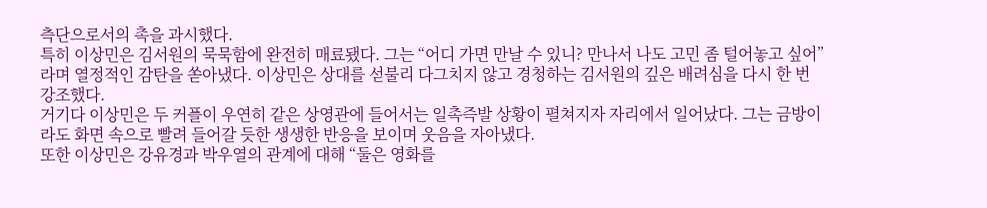측단으로서의 촉을 과시했다.
특히 이상민은 김서원의 묵묵함에 완전히 매료됐다. 그는 “어디 가면 만날 수 있니? 만나서 나도 고민 좀 털어놓고 싶어”라며 열정적인 감탄을 쏟아냈다. 이상민은 상대를 섣불리 다그치지 않고 경청하는 김서원의 깊은 배려심을 다시 한 번 강조했다.
거기다 이상민은 두 커플이 우연히 같은 상영관에 들어서는 일촉즉발 상황이 펼쳐지자 자리에서 일어났다. 그는 금방이라도 화면 속으로 빨려 들어갈 듯한 생생한 반응을 보이며 웃음을 자아냈다.
또한 이상민은 강유경과 박우열의 관계에 대해 “둘은 영화를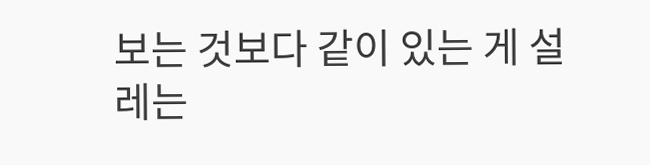보는 것보다 같이 있는 게 설레는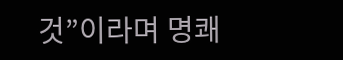것”이라며 명쾌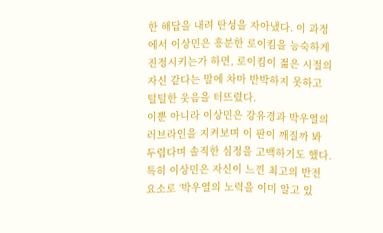한 해답을 내려 탄성을 자아냈다. 이 과정에서 이상민은 흥분한 로이킴을 능숙하게 진정시키는가 하면, 로이킴이 젊은 시절의 자신 같다는 말에 차마 반박하지 못하고 털털한 웃음을 터뜨렸다.
이뿐 아니라 이상민은 강유경과 박우열의 러브라인을 지켜보며 이 판이 깨질까 봐 두렵다며 솔직한 심정을 고백하기도 했다. 특히 이상민은 자신이 느낀 최고의 반전 요소로 ‘박우열의 노력을 이미 알고 있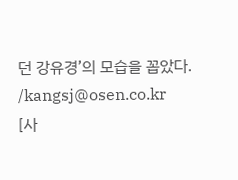던 강유경’의 모습을 꼽았다. /kangsj@osen.co.kr
[사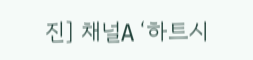진] 채널A ‘하트시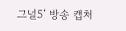그널5’ 방송 캡처